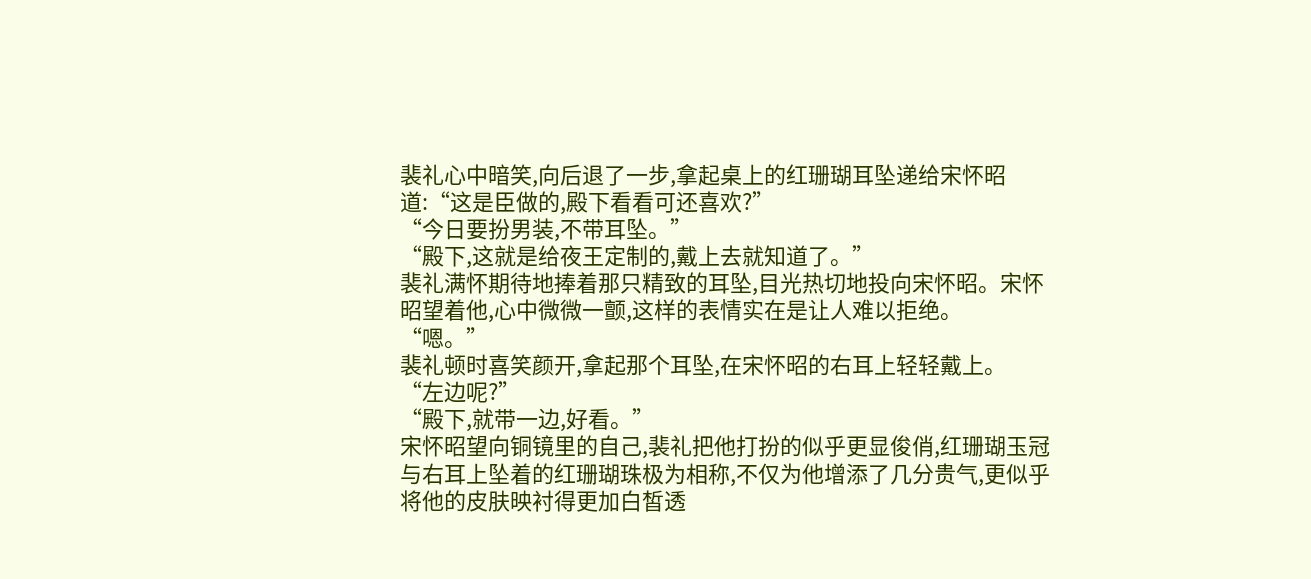裴礼心中暗笑,向后退了一步,拿起桌上的红珊瑚耳坠递给宋怀昭道:“这是臣做的,殿下看看可还喜欢?”
“今日要扮男装,不带耳坠。”
“殿下,这就是给夜王定制的,戴上去就知道了。”
裴礼满怀期待地捧着那只精致的耳坠,目光热切地投向宋怀昭。宋怀昭望着他,心中微微一颤,这样的表情实在是让人难以拒绝。
“嗯。”
裴礼顿时喜笑颜开,拿起那个耳坠,在宋怀昭的右耳上轻轻戴上。
“左边呢?”
“殿下,就带一边,好看。”
宋怀昭望向铜镜里的自己,裴礼把他打扮的似乎更显俊俏,红珊瑚玉冠与右耳上坠着的红珊瑚珠极为相称,不仅为他增添了几分贵气,更似乎将他的皮肤映衬得更加白皙透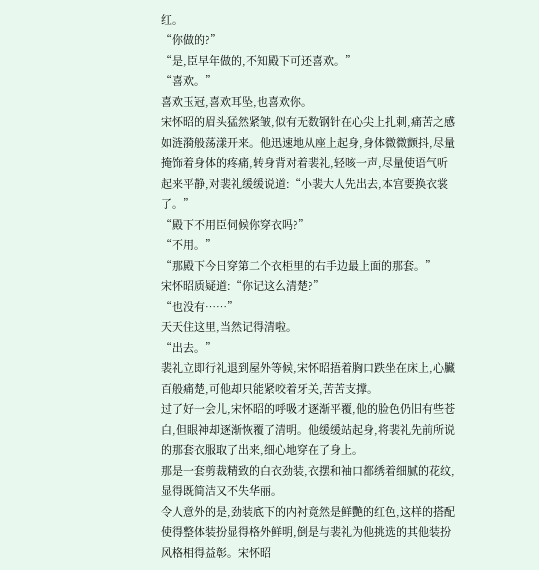红。
“你做的?”
“是,臣早年做的,不知殿下可还喜欢。”
“喜欢。”
喜欢玉冠,喜欢耳坠,也喜欢你。
宋怀昭的眉头猛然紧皱,似有无数钢针在心尖上扎刺,痛苦之感如涟漪般荡漾开来。他迅速地从座上起身,身体微微颤抖,尽量掩饰着身体的疼痛,转身背对着裴礼,轻咳一声,尽量使语气听起来平静,对裴礼缓缓说道:“小裴大人先出去,本宫要换衣裳了。”
“殿下不用臣伺候你穿衣吗?”
“不用。”
“那殿下今日穿第二个衣柜里的右手边最上面的那套。”
宋怀昭质疑道:“你记这么清楚?”
“也没有……”
天天住这里,当然记得清啦。
“出去。”
裴礼立即行礼退到屋外等候,宋怀昭捂着胸口跌坐在床上,心臟百般痛楚,可他却只能紧咬着牙关,苦苦支撑。
过了好一会儿,宋怀昭的呼吸才逐渐平覆,他的脸色仍旧有些苍白,但眼神却逐渐恢覆了清明。他缓缓站起身,将裴礼先前所说的那套衣服取了出来,细心地穿在了身上。
那是一套剪裁精致的白衣劲装,衣摆和袖口都绣着细腻的花纹,显得既简洁又不失华丽。
令人意外的是,劲装底下的内衬竟然是鲜艷的红色,这样的搭配使得整体装扮显得格外鲜明,倒是与裴礼为他挑选的其他装扮风格相得益彰。宋怀昭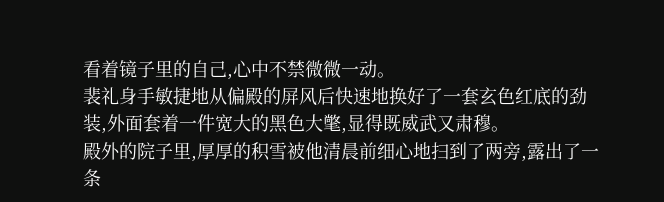看着镜子里的自己,心中不禁微微一动。
裴礼身手敏捷地从偏殿的屏风后快速地换好了一套玄色红底的劲装,外面套着一件宽大的黑色大氅,显得既威武又肃穆。
殿外的院子里,厚厚的积雪被他清晨前细心地扫到了两旁,露出了一条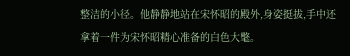整洁的小径。他静静地站在宋怀昭的殿外,身姿挺拔,手中还拿着一件为宋怀昭精心准备的白色大氅。